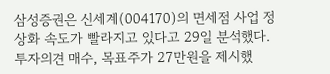삼성증권은 신세계(004170)의 면세점 사업 정상화 속도가 빨라지고 있다고 29일 분석했다. 투자의견 매수, 목표주가 27만원을 제시했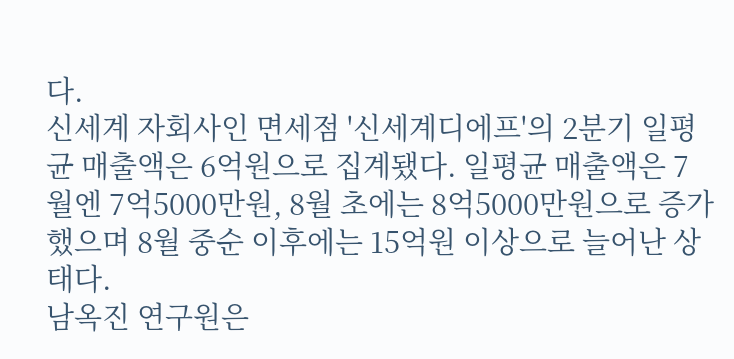다.
신세계 자회사인 면세점 '신세계디에프'의 2분기 일평균 매출액은 6억원으로 집계됐다. 일평균 매출액은 7월엔 7억5000만원, 8월 초에는 8억5000만원으로 증가했으며 8월 중순 이후에는 15억원 이상으로 늘어난 상태다.
남옥진 연구원은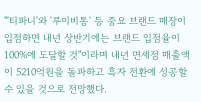"'티파니'와 '루이비통' 등 중요 브랜드 매장이 입점하면 내년 상반기에는 브랜드 입점율이 100%에 도달할 것"이라며 내년 면세점 매출액이 5210억원을 돌파하고 흑자 전환에 성공할 수 있을 것으로 전망했다.